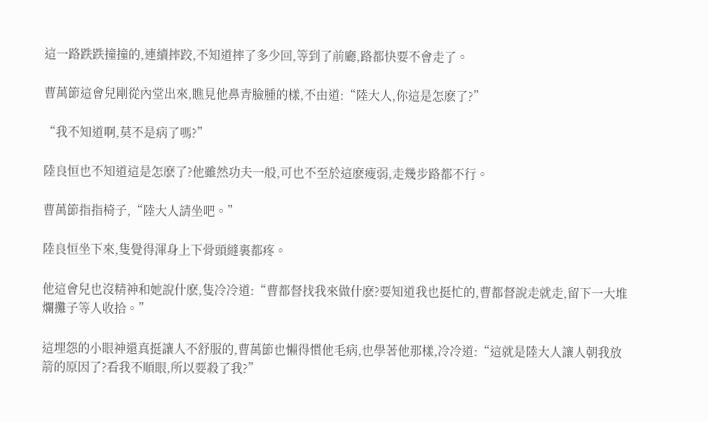這一路跌跌撞撞的,連續摔跤,不知道摔了多少回,等到了前廳,路都快要不會走了。

曹萬節這會兒剛從內堂出來,瞧見他鼻青臉腫的樣,不由道:“陸大人,你這是怎麽了?”

“我不知道啊,莫不是病了嗎?”

陸良恒也不知道這是怎麽了?他雖然功夫一般,可也不至於這麽瘦弱,走幾步路都不行。

曹萬節指指椅子,“陸大人請坐吧。”

陸良恒坐下來,隻覺得渾身上下骨頭縫裏都疼。

他這會兒也沒精神和她說什麽,隻冷冷道:“曹都督找我來做什麽?要知道我也挺忙的,曹都督說走就走,留下一大堆爛攤子等人收拾。”

這埋怨的小眼神還真挺讓人不舒服的,曹萬節也懶得慣他毛病,也學著他那樣,冷冷道:“這就是陸大人讓人朝我放箭的原因了?看我不順眼,所以要殺了我?”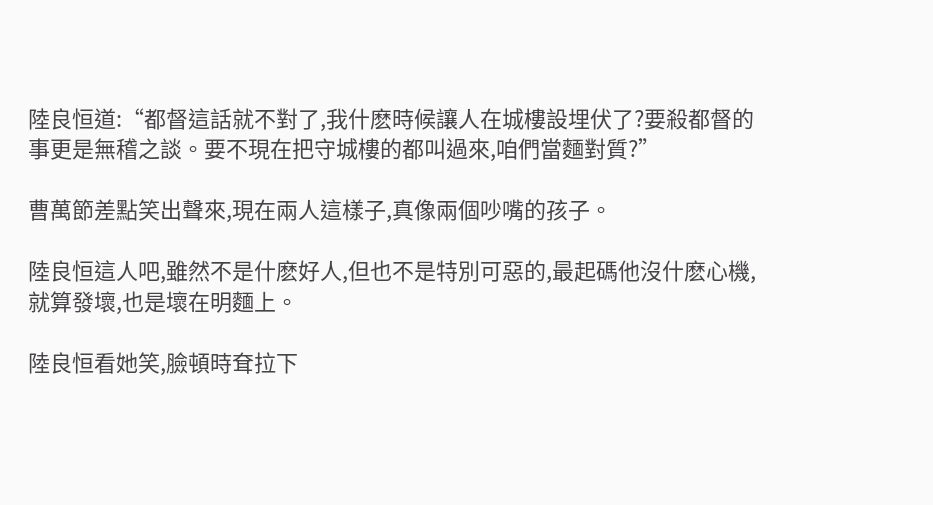陸良恒道:“都督這話就不對了,我什麽時候讓人在城樓設埋伏了?要殺都督的事更是無稽之談。要不現在把守城樓的都叫過來,咱們當麵對質?”

曹萬節差點笑出聲來,現在兩人這樣子,真像兩個吵嘴的孩子。

陸良恒這人吧,雖然不是什麽好人,但也不是特別可惡的,最起碼他沒什麽心機,就算發壞,也是壞在明麵上。

陸良恒看她笑,臉頓時耷拉下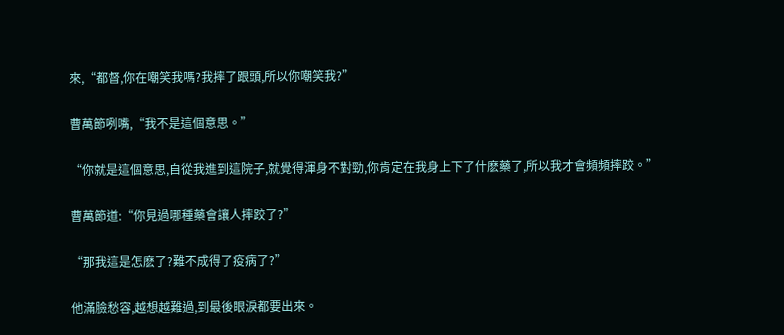來,“都督,你在嘲笑我嗎?我摔了跟頭,所以你嘲笑我?”

曹萬節咧嘴,“我不是這個意思。”

“你就是這個意思,自從我進到這院子,就覺得渾身不對勁,你肯定在我身上下了什麽藥了,所以我才會頻頻摔跤。”

曹萬節道:“你見過哪種藥會讓人摔跤了?”

“那我這是怎麽了?難不成得了疫病了?”

他滿臉愁容,越想越難過,到最後眼淚都要出來。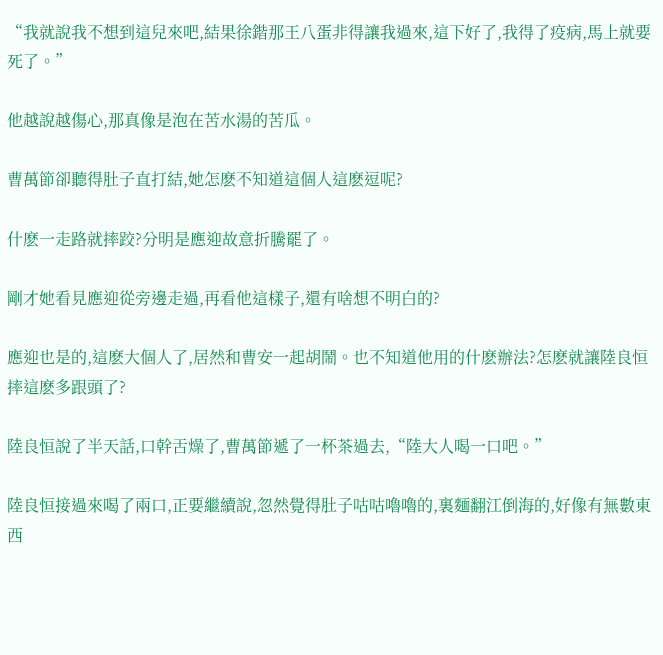“我就說我不想到這兒來吧,結果徐鍇那王八蛋非得讓我過來,這下好了,我得了疫病,馬上就要死了。”

他越說越傷心,那真像是泡在苦水湯的苦瓜。

曹萬節卻聽得肚子直打結,她怎麽不知道這個人這麽逗呢?

什麽一走路就摔跤?分明是應迎故意折騰罷了。

剛才她看見應迎從旁邊走過,再看他這樣子,還有啥想不明白的?

應迎也是的,這麽大個人了,居然和曹安一起胡鬧。也不知道他用的什麽辦法?怎麽就讓陸良恒摔這麽多跟頭了?

陸良恒說了半天話,口幹舌燥了,曹萬節遞了一杯茶過去,“陸大人喝一口吧。”

陸良恒接過來喝了兩口,正要繼續說,忽然覺得肚子咕咕嚕嚕的,裏麵翻江倒海的,好像有無數東西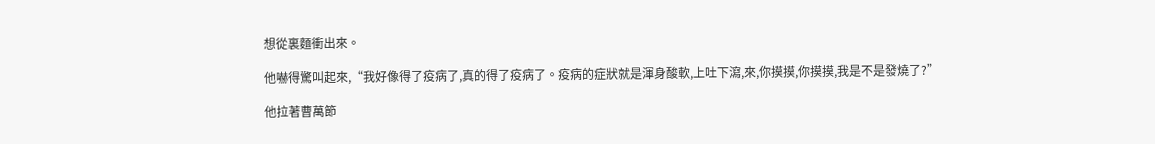想從裏麵衝出來。

他嚇得驚叫起來,“我好像得了疫病了,真的得了疫病了。疫病的症狀就是渾身酸軟,上吐下瀉,來,你摸摸,你摸摸,我是不是發燒了?”

他拉著曹萬節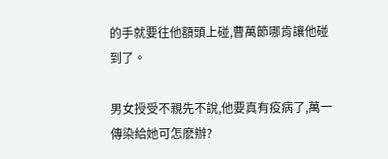的手就要往他額頭上碰,曹萬節哪肯讓他碰到了。

男女授受不親先不說,他要真有疫病了,萬一傳染給她可怎麽辦?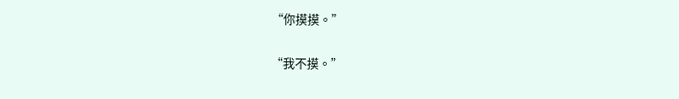“你摸摸。”

“我不摸。”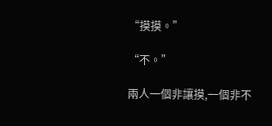“摸摸。”

“不。”

兩人一個非讓摸,一個非不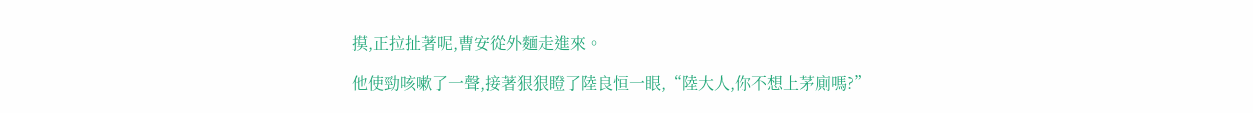摸,正拉扯著呢,曹安從外麵走進來。

他使勁咳嗽了一聲,接著狠狠瞪了陸良恒一眼,“陸大人,你不想上茅廁嗎?”